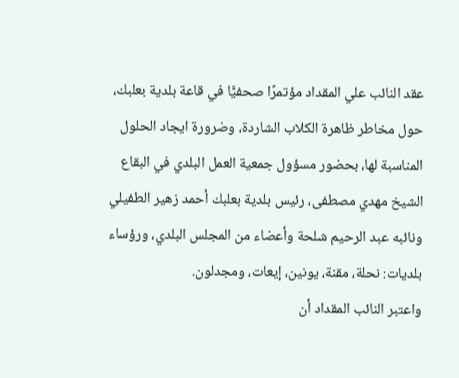عقد النائب علي المقداد مؤتمرًا صحفيًّا في قاعة بلدية بعلبك، حول مخاطر ظاهرة الكلاب الشاردة، وضرورة ايجاد الحلول المناسبة لها، بحضور مسؤول جمعية العمل البلدي في البقاع الشيخ مهدي مصطفى، رئيس بلدية بعلبك أحمد زهير الطفيلي ونائبه عبد الرحيم شلحة وأعضاء من المجلس البلدي، ورؤساء بلديات: نحلة، مقنة، يونين، إيعات، ومجدلون.
واعتبر النائب المقداد أن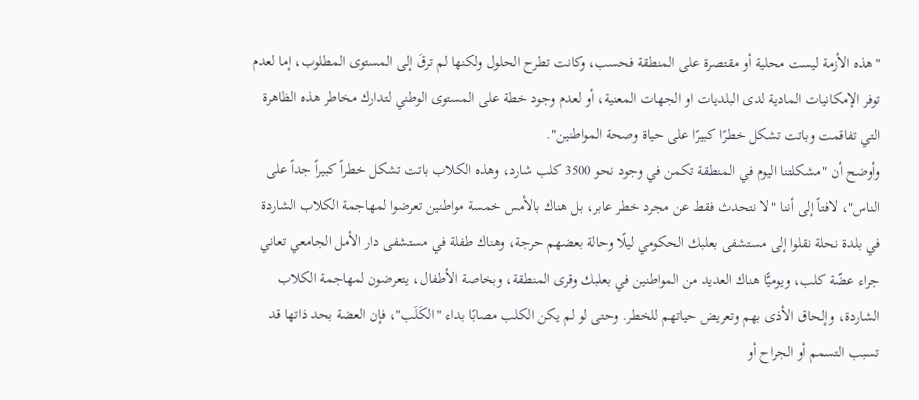"هذه الأزمة ليست محلية أو مقتصرة على المنطقة فحسب، وكانت تطرح الحلول ولكنها لم ترقَ إلى المستوى المطلوب، إما لعدم توفر الإمكانيات المادية لدى البلديات او الجهات المعنية، أو لعدم وجود خطة على المستوى الوطني لتدارك مخاطر هذه الظاهرة التي تفاقمت وباتت تشكل خطرًا كبيرًا على حياة وصحة المواطنين".
وأوضح أن "مشكلتنا اليوم في المنطقة تكمن في وجود نحو 3500 كلب شارد، وهذه الكلاب باتت تشكل خطراً كبيراً جداً على الناس"، لافتاً إلى أننا "لا نتحدث فقط عن مجرد خطر عابر، بل هناك بالأمس خمسة مواطنين تعرضوا لمهاجمة الكلاب الشاردة في بلدة نحلة نقلوا إلى مستشفى بعلبك الحكومي ليلًا وحالة بعضهم حرجة، وهناك طفلة في مستشفى دار الأمل الجامعي تعاني جراء عضّة كلب، ويوميًّا هناك العديد من المواطنين في بعلبك وقرى المنطقة، وبخاصة الأطفال، يتعرضون لمهاجمة الكلاب الشاردة، وإلحاق الأذى بهم وتعريض حياتهم للخطر. وحتى لو لم يكن الكلب مصابًا بداء "الكَلَب"، فإن العضة بحد ذاتها قد تسبب التسمم أو الجراح أو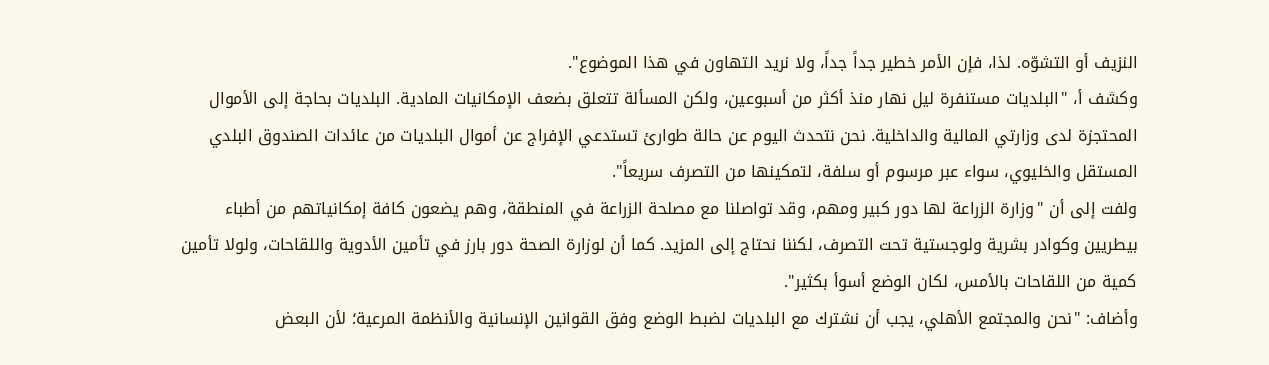النزيف أو التشوّه. لذا، فإن الأمر خطير جداً جداً، ولا نريد التهاون في هذا الموضوع".
وكشف أ، "البلديات مستنفرة ليل نهار منذ أكثر من أسبوعين، ولكن المسألة تتعلق بضعف الإمكانيات المادية. البلديات بحاجة إلى الأموال المحتجزة لدى وزارتي المالية والداخلية. نحن نتحدث اليوم عن حالة طوارئ تستدعي الإفراج عن أموال البلديات من عائدات الصندوق البلدي المستقل والخليوي، سواء عبر مرسوم أو سلفة، لتمكينها من التصرف سريعاً".
ولفت إلى أن "وزارة الزراعة لها دور كبير ومهم، وقد تواصلنا مع مصلحة الزراعة في المنطقة، وهم يضعون كافة إمكانياتهم من أطباء بيطريين وكوادر بشرية ولوجستية تحت التصرف، لكننا نحتاج إلى المزيد. كما أن لوزارة الصحة دور بارز في تأمين الأدوية واللقاحات، ولولا تأمين كمية من اللقاحات بالأمس، لكان الوضع أسوأ بكثير".
وأضاف: "نحن والمجتمع الأهلي، يجب أن نشترك مع البلديات لضبط الوضع وفق القوانين الإنسانية والأنظمة المرعية؛ لأن البعض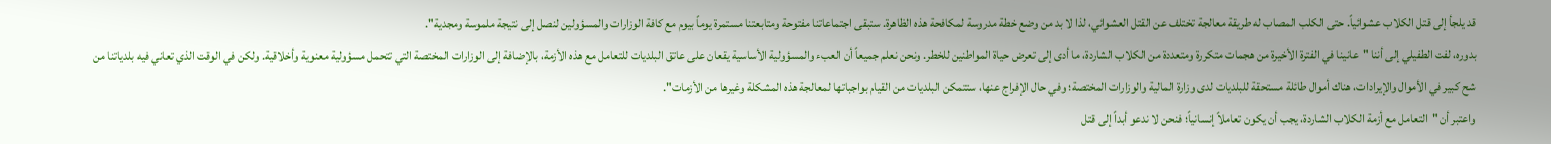قد يلجأ إلى قتل الكلاب عشوائياً. حتى الكلب المصاب له طريقة معالجة تختلف عن القتل العشوائي، لذا لا بد من وضع خطة مدروسة لمكافحة هذه الظاهرة. ستبقى اجتماعاتنا مفتوحة ومتابعتنا مستمرة يوماً بيوم مع كافة الوزارات والمسؤولين لنصل إلى نتيجة ملموسة ومجدية".
بدوره، لفت الطفيلي إلى أننا "عانينا في الفترة الأخيرة من هجمات متكررة ومتعددة من الكلاب الشاردة، ما أدى إلى تعرض حياة المواطنين للخطر. ونحن نعلم جميعاً أن العبء والمسؤولية الأساسية يقعان على عاتق البلديات للتعامل مع هذه الأزمة، بالإضافة إلى الوزارات المختصة التي تتحمل مسؤولية معنوية وأخلاقية. ولكن في الوقت الذي تعاني فيه بلدياتنا من شح كبير في الأموال والإيرادات، هناك أموال طائلة مستحقة للبلديات لدى وزارة المالية والوزارات المختصة؛ وفي حال الإفراج عنها، ستتمكن البلديات من القيام بواجباتها لمعالجة هذه المشكلة وغيرها من الأزمات".
واعتبر أن "التعامل مع أزمة الكلاب الشاردة، يجب أن يكون تعاملاً إنسانياً؛ فنحن لا ندعو أبداً إلى قتل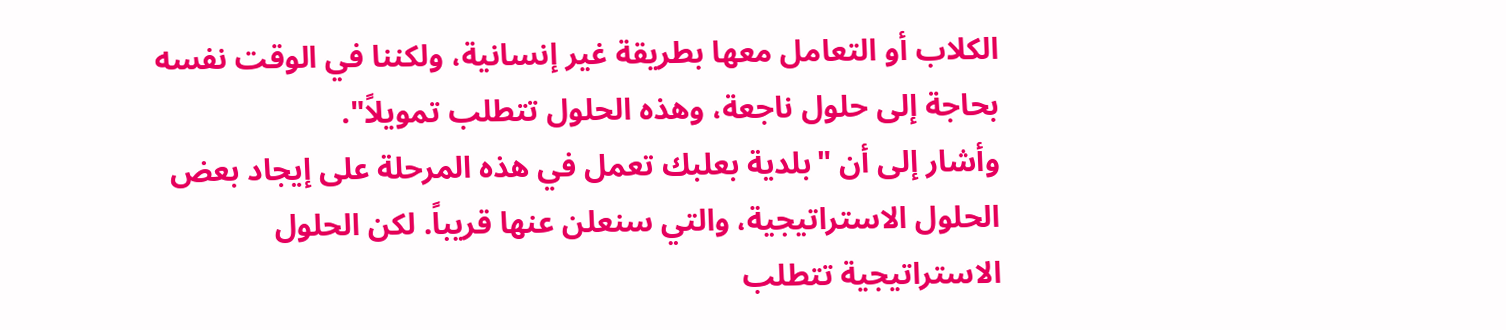الكلاب أو التعامل معها بطريقة غير إنسانية، ولكننا في الوقت نفسه بحاجة إلى حلول ناجعة، وهذه الحلول تتطلب تمويلاً".
وأشار إلى أن "بلدية بعلبك تعمل في هذه المرحلة على إيجاد بعض الحلول الاستراتيجية، والتي سنعلن عنها قريباً. لكن الحلول الاستراتيجية تتطلب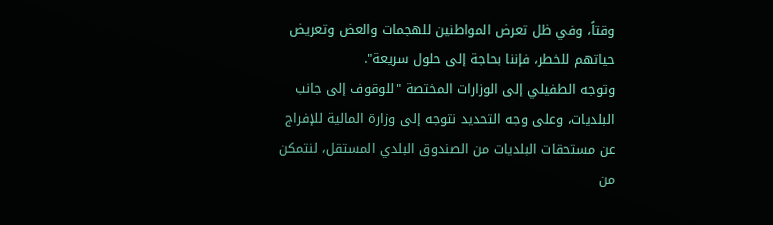وقتاً، وفي ظل تعرض المواطنين للهجمات والعض وتعريض حياتهم للخطر، فإننا بحاجة إلى حلول سريعة".
وتوجه الطفيلي إلى الوزارات المختصة "للوقوف إلى جانب البلديات، وعلى وجه التحديد نتوجه إلى وزارة المالية للإفراج عن مستحقات البلديات من الصندوق البلدي المستقل، لنتمكن من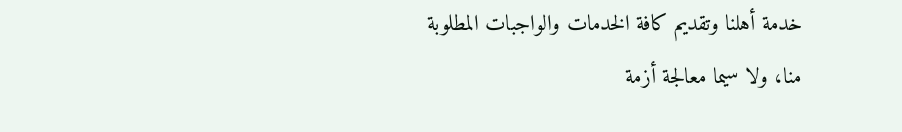خدمة أهلنا وتقديم كافة الخدمات والواجبات المطلوبة منا، ولا سيما معالجة أزمة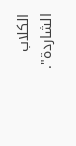الكلاب الشاردة".